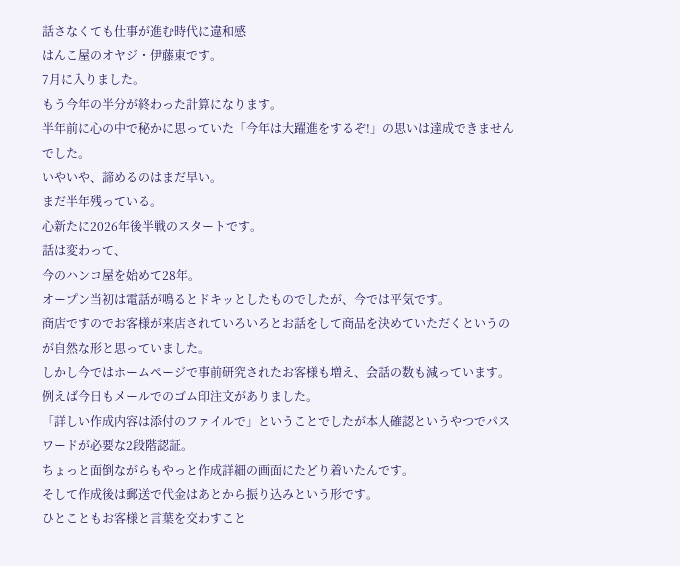話さなくても仕事が進む時代に違和感
はんこ屋のオヤジ・伊藤東です。
7月に入りました。
もう今年の半分が終わった計算になります。
半年前に心の中で秘かに思っていた「今年は大躍進をするぞ!」の思いは達成できませんでした。
いやいや、諦めるのはまだ早い。
まだ半年残っている。
心新たに2026年後半戦のスタートです。
話は変わって、
今のハンコ屋を始めて28年。
オープン当初は電話が鳴るとドキッとしたものでしたが、今では平気です。
商店ですのでお客様が来店されていろいろとお話をして商品を決めていただくというのが自然な形と思っていました。
しかし今ではホームページで事前研究されたお客様も増え、会話の数も減っています。
例えば今日もメールでのゴム印注文がありました。
「詳しい作成内容は添付のファイルで」ということでしたが本人確認というやつでパスワードが必要な2段階認証。
ちょっと面倒ながらもやっと作成詳細の画面にたどり着いたんです。
そして作成後は郵送で代金はあとから振り込みという形です。
ひとこともお客様と言葉を交わすこと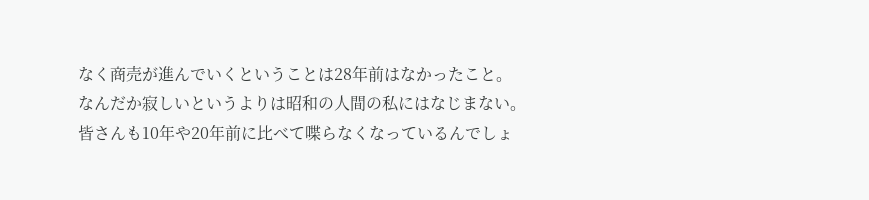なく商売が進んでいくということは28年前はなかったこと。
なんだか寂しいというよりは昭和の人間の私にはなじまない。
皆さんも10年や20年前に比べて喋らなくなっているんでしょ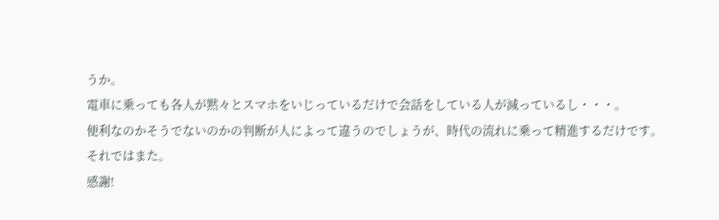うか。
電車に乗っても各人が黙々とスマホをいじっているだけで会話をしている人が減っているし・・・。
便利なのかそうでないのかの判断が人によって違うのでしょうが、時代の流れに乗って精進するだけです。
それではまた。
感謝!